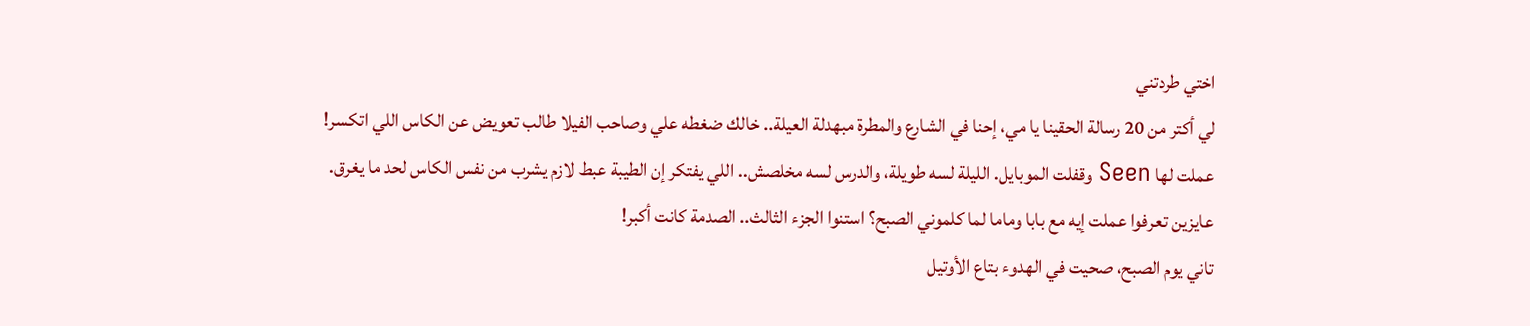اختي طردتني
لي أكتر من 20 رسالة الحقينا يا مي، إحنا في الشارع والمطرة مبهدلة العيلة.. خالك ضغطه علي وصاحب الفيلا طالب تعويض عن الكاس اللي اتكسر!
عملت لها Seen وقفلت الموبايل. الليلة لسه طويلة، والدرس لسه مخلصش.. اللي يفتكر إن الطيبة عبط لازم يشرب من نفس الكاس لحد ما يغرق.
عايزين تعرفوا عملت إيه مع بابا وماما لما كلموني الصبح؟ استنوا الجزء الثالث.. الصدمة كانت أكبر!
تاني يوم الصبح، صحيت في الهدوء بتاع الأوتيل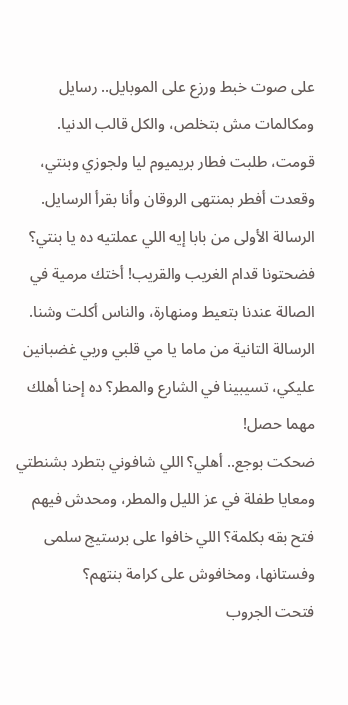على صوت خبط ورزع على الموبايل.. رسايل ومكالمات مش بتخلص، والكل قالب الدنيا.
قومت، طلبت فطار بريميوم ليا ولجوزي وبنتي، وقعدت أفطر بمنتهى الروقان وأنا بقرأ الرسايل.
الرسالة الأولى من بابا إيه اللي عملتيه ده يا بنتي؟ فضحتونا قدام الغريب والقريب! أختك مرمية في الصالة عندنا بتعيط ومنهارة، والناس أكلت وشنا.
الرسالة التانية من ماما يا مي قلبي وربي غضبانين عليكي، تسيبينا في الشارع والمطر؟ ده إحنا أهلك مهما حصل!
ضحكت بوجع.. أهلي؟ اللي شافوني بتطرد بشنطتي ومعايا طفلة في عز الليل والمطر، ومحدش فيهم فتح بقه بكلمة؟ اللي خافوا على برستيج سلمى وفستانها، ومخافوش على كرامة بنتهم؟
فتحت الجروب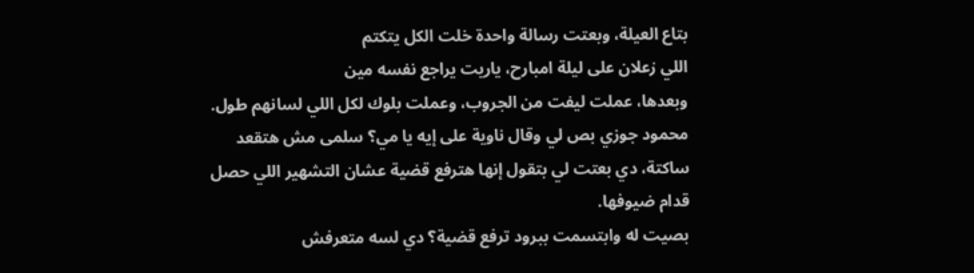بتاع العيلة، وبعتت رسالة واحدة خلت الكل يتكتم
اللي زعلان على ليلة امبارح، ياريت يراجع نفسه مين
وبعدها، عملت ليفت من الجروب، وعملت بلوك لكل اللي لسانهم طول.
محمود جوزي بص لي وقال ناوية على إيه يا مي؟ سلمى مش هتقعد ساكتة، دي بعتت لي بتقول إنها هترفع قضية عشان التشهير اللي حصل قدام ضيوفها.
بصيت له وابتسمت ببرود ترفع قضية؟ دي لسه متعرفش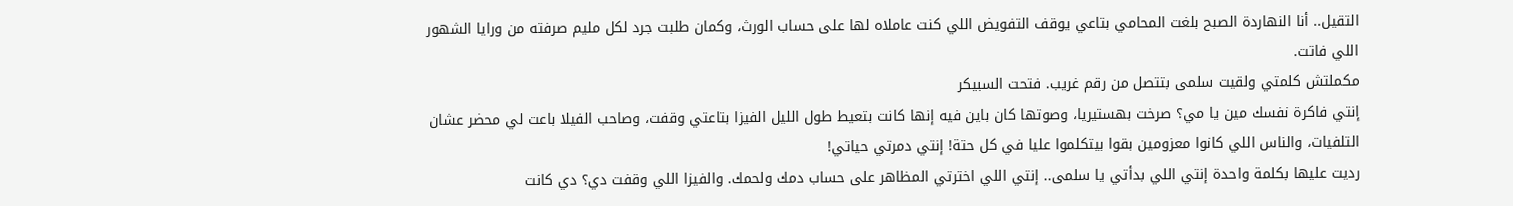التقيل.. أنا النهاردة الصبح بلغت المحامي بتاعي يوقف التفويض اللي كنت عاملاه لها على حساب الورث، وكمان طلبت جرد لكل مليم صرفته من ورايا الشهور اللي فاتت.
مكملتش كلمتي ولقيت سلمى بتتصل من رقم غريب. فتحت السبيكر
إنتي فاكرة نفسك مين يا مي؟ صرخت بهستيريا، وصوتها كان باين فيه إنها كانت بتعيط طول الليل الفيزا بتاعتي وقفت، وصاحب الفيلا باعت لي محضر عشان التلفيات، والناس اللي كانوا معزومين بقوا بيتكلموا عليا في كل حتة! إنتي دمرتي حياتي!
رديت عليها بكلمة واحدة إنتي اللي بدأتي يا سلمى.. إنتي اللي اخترتي المظاهر على حساب دمك ولحمك. والفيزا اللي وقفت دي؟ دي كانت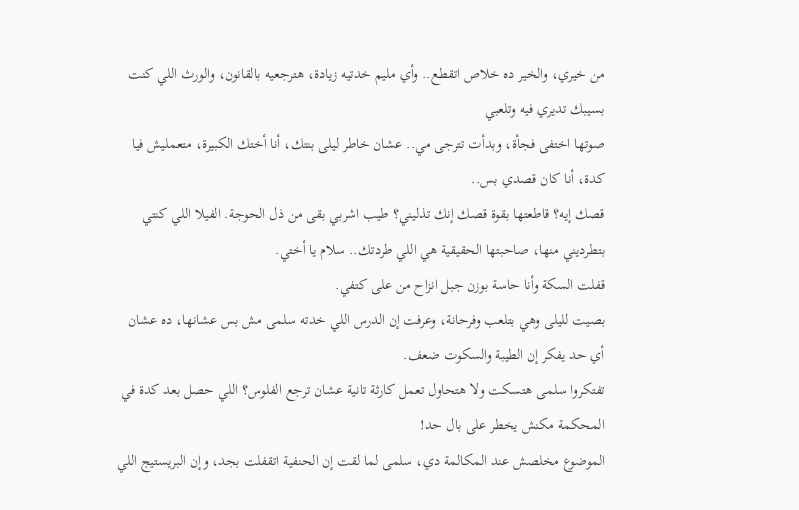من خيري، والخير ده خلاص اتقطع.. وأي مليم خدتيه زيادة، هترجعيه بالقانون، والورث اللي كنت بسيبك تديري فيه وتلعبي
صوتها اختفى فجأة، وبدأت تترجى مي.. عشان خاطر ليلى بنتك، أنا أختك الكبيرة، متعمليش فيا كدة، أنا كان قصدي بس..
قصك إيه؟ قاطعتها بقوة قصك إنك تذليني؟ طيب اشربي بقى من ذل الحوجة. الفيلا اللي كنتي بتطرديني منها، صاحبتها الحقيقية هي اللي طردتك.. سلام يا أختي.
قفلت السكة وأنا حاسة بوزن جبل انزاح من على كتفي.
بصيت لليلى وهي بتلعب وفرحانة، وعرفت إن الدرس اللي خدته سلمى مش بس عشانها، ده عشان أي حد يفكر إن الطيبة والسكوت ضعف.
تفتكروا سلمى هتسكت ولا هتحاول تعمل كارثة تانية عشان ترجع الفلوس؟ اللي حصل بعد كدة في المحكمة مكنش يخطر على بال حد!
الموضوع مخلصش عند المكالمة دي، سلمى لما لقت إن الحنفية اتقفلت بجد، وإن البريستيج اللي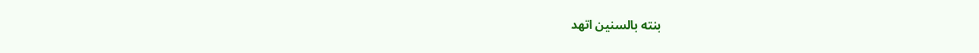بنته بالسنين اتهد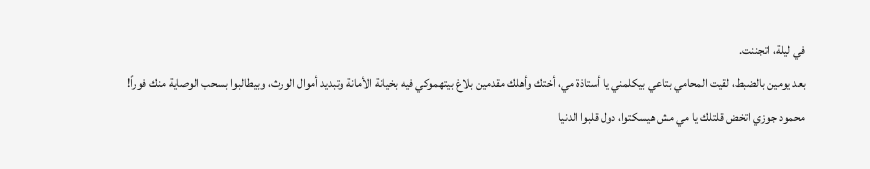في ليلة، اتجننت.
بعد يومين بالضبط، لقيت المحامي بتاعي بيكلمني يا أستاذة مي، أختك وأهلك مقدمين بلاغ بيتهموكي فيه بخيانة الأمانة وتبديد أموال الورث، وبيطالبوا بسحب الوصاية منك فوراً!
محمود جوزي اتخض قلتلك يا مي مش هيسكتوا، دول قلبوا الدنيا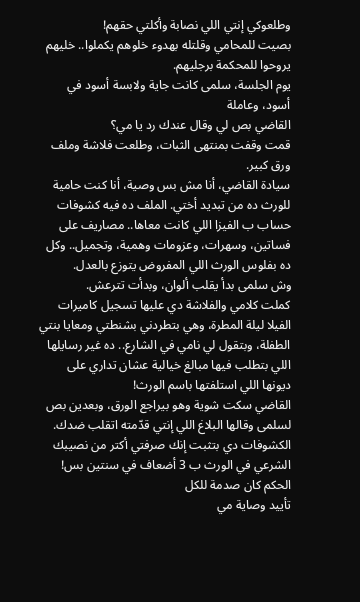وطلعوكي إنتي اللي نصابة وأكلتي حقهم!
بصيت للمحامي وقلتله بهدوء خلوهم يكملوا.. خليهم يروحوا للمحكمة برجليهم.
يوم الجلسة، سلمى كانت جاية ولابسة أسود في أسود، وعاملة
القاضي بص لي وقال عندك رد يا مي؟
قمت وقفت بمنتهى الثبات، وطلعت فلاشة وملف ورق كبير.
سيادة القاضي، أنا مش بس وصية، أنا كنت حامية للورث ده من تبديد أختي. الملف ده فيه كشوفات حساب ب الفيزا اللي كانت معاها.. مصاريف على فساتين، وسهرات، وعزومات وهمية، وتجميل.. وكل ده بفلوس الورث اللي المفروض يتوزع بالعدل.
وش سلمى بدأ يقلب ألوان، وبدأت تترعش.
كملت كلامي والفلاشة دي عليها تسجيل كاميرات الفيلا ليلة المطرة، وهي بتطردني بشنطتي ومعايا بنتي الطفلة، وبتقول لي نامي في الشارع.. ده غير رسايلها اللي بتطلب فيها مبالغ خيالية عشان تداري على ديونها اللي استلفتها باسم الورث!
القاضي سكت شوية وهو بيراجع الورق، وبعدين بص لسلمى وقالها البلاغ اللي إنتي قدّمته اتقلب ضدك. الكشوفات دي بتثبت إنك صرفتي أكتر من نصيبك الشرعي في الورث ب 3 أضعاف في سنتين بس!
الحكم كان صدمة للكل
تأييد وصاية مي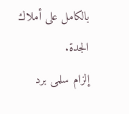بالكامل على أملاك الجدة.
إلزام سلمى برد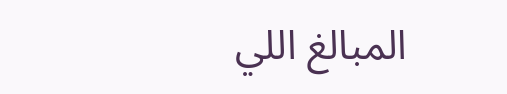المبالغ اللي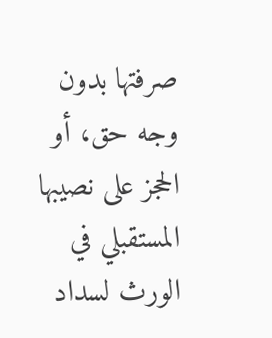صرفتها بدون وجه حق، أو الحجز على نصيبها المستقبلي في الورث لسداد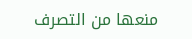منعها من التصرف